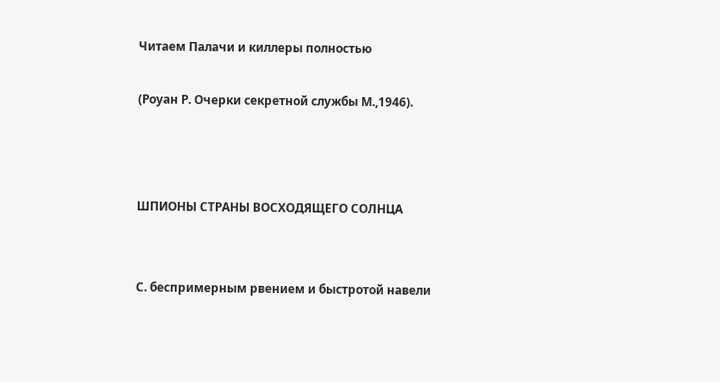Читаем Палачи и киллеры полностью

(Роуан Р. Очерки секретной службы М.,1946).



ШПИОНЫ СТРАНЫ ВОСХОДЯЩЕГО СОЛНЦА


С. беспримерным рвением и быстротой навели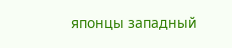японцы западный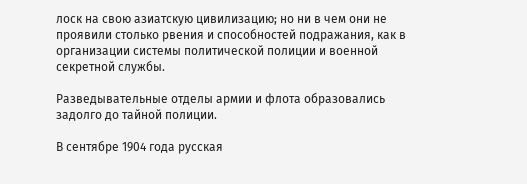лоск на свою азиатскую цивилизацию; но ни в чем они не проявили столько рвения и способностей подражания, как в организации системы политической полиции и военной секретной службы.

Разведывательные отделы армии и флота образовались задолго до тайной полиции.

В сентябре 1904 года русская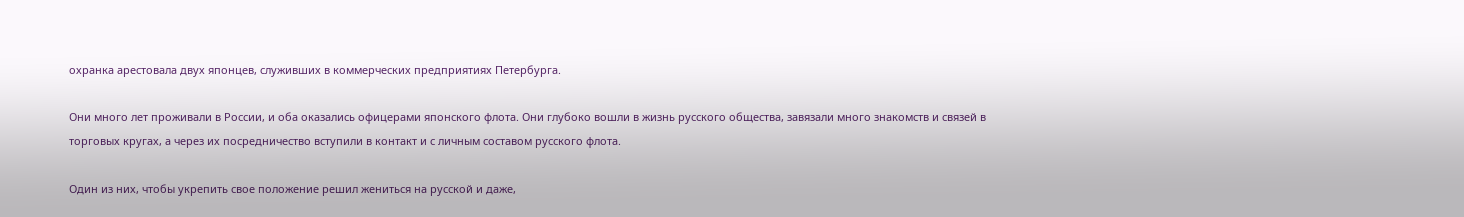охранка арестовала двух японцев, служивших в коммерческих предприятиях Петербурга.

Они много лет проживали в России, и оба оказались офицерами японского флота. Они глубоко вошли в жизнь русского общества, завязали много знакомств и связей в торговых кругах, а через их посредничество вступили в контакт и с личным составом русского флота.

Один из них, чтобы укрепить свое положение решил жениться на русской и даже,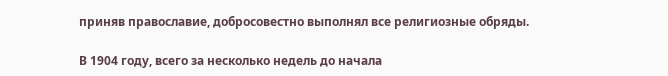приняв православие, добросовестно выполнял все религиозные обряды.

В 1904 году, всего за несколько недель до начала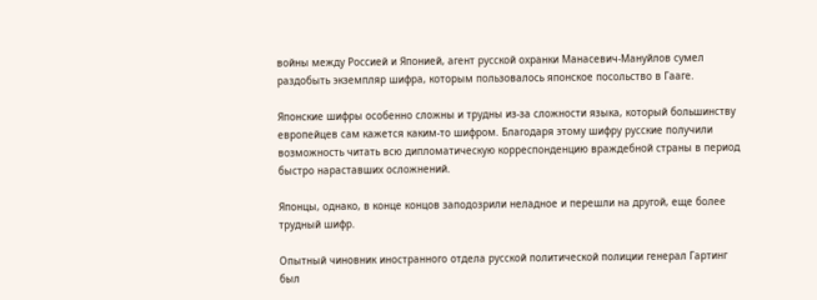войны между Россией и Японией, агент русской охранки Манасевич-Мануйлов сумел раздобыть экземпляр шифра, которым пользовалось японское посольство в Гааге.

Японские шифры особенно сложны и трудны из-за сложности языка, который большинству европейцев сам кажется каким-то шифром. Благодаря этому шифру русские получили возможность читать всю дипломатическую корреспонденцию враждебной страны в период быстро нараставших осложнений.

Японцы, однако, в конце концов заподозрили неладное и перешли на другой, еще более трудный шифр.

Опытный чиновник иностранного отдела русской политической полиции генерал Гартинг был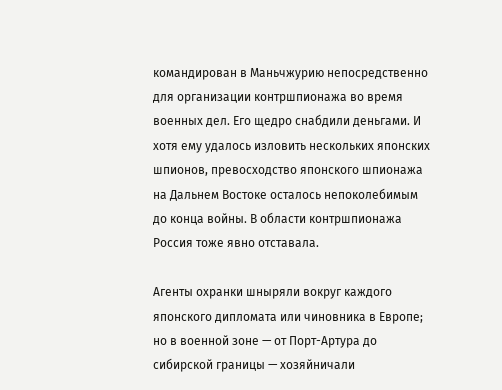командирован в Маньчжурию непосредственно для организации контршпионажа во время военных дел. Его щедро снабдили деньгами. И хотя ему удалось изловить нескольких японских шпионов, превосходство японского шпионажа на Дальнем Востоке осталось непоколебимым до конца войны. В области контршпионажа Россия тоже явно отставала.

Агенты охранки шныряли вокруг каждого японского дипломата или чиновника в Европе; но в военной зоне — от Порт-Артура до сибирской границы — хозяйничали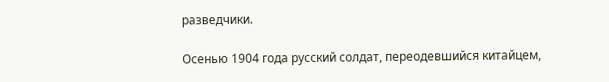разведчики.

Осенью 1904 года русский солдат, переодевшийся китайцем,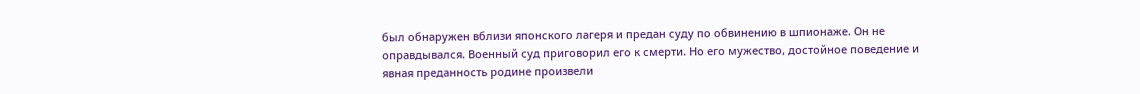был обнаружен вблизи японского лагеря и предан суду по обвинению в шпионаже. Он не оправдывался. Военный суд приговорил его к смерти. Но его мужество, достойное поведение и явная преданность родине произвели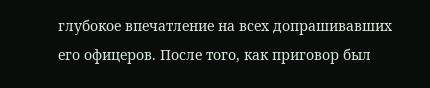глубокое впечатление на всех допрашивавших его офицеров. После того, как приговор был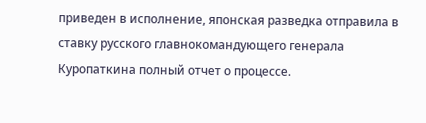приведен в исполнение, японская разведка отправила в ставку русского главнокомандующего генерала Куропаткина полный отчет о процессе.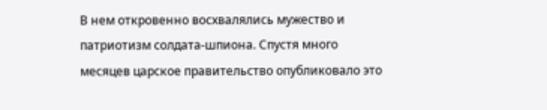В нем откровенно восхвалялись мужество и патриотизм солдата-шпиона. Спустя много месяцев царское правительство опубликовало это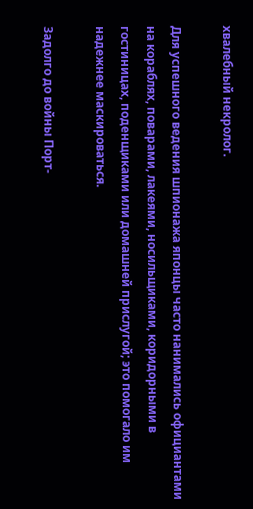хвалебный некролог.

Для успешного ведения шпионажа японцы часто нанимались официантами на кораблях, поварами, лакеями, носильщиками, коридорными в гостиницах, поденщиками или домашней прислугой; это помогало им надежнее маскироваться.

Задолго до войны Порт-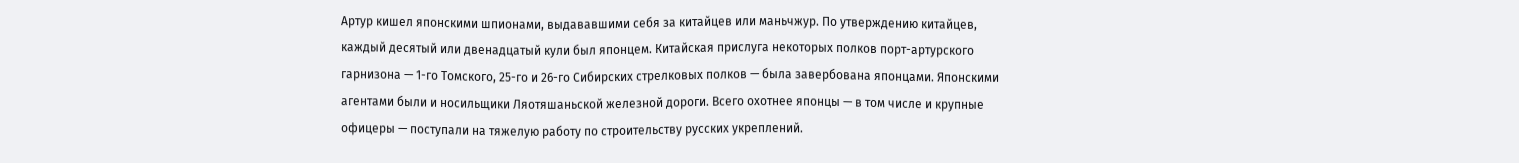Артур кишел японскими шпионами, выдававшими себя за китайцев или маньчжур. По утверждению китайцев, каждый десятый или двенадцатый кули был японцем. Китайская прислуга некоторых полков порт-артурского гарнизона — 1-го Томского, 25-го и 26-го Сибирских стрелковых полков — была завербована японцами. Японскими агентами были и носильщики Ляотяшаньской железной дороги. Всего охотнее японцы — в том числе и крупные офицеры — поступали на тяжелую работу по строительству русских укреплений.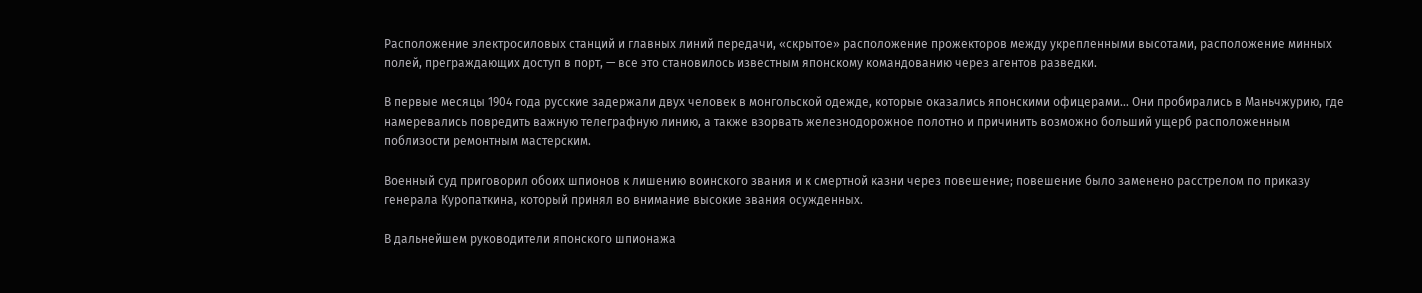Расположение электросиловых станций и главных линий передачи, «скрытое» расположение прожекторов между укрепленными высотами, расположение минных полей, преграждающих доступ в порт, — все это становилось известным японскому командованию через агентов разведки.

В первые месяцы 1904 года русские задержали двух человек в монгольской одежде, которые оказались японскими офицерами… Они пробирались в Маньчжурию, где намеревались повредить важную телеграфную линию, а также взорвать железнодорожное полотно и причинить возможно больший ущерб расположенным поблизости ремонтным мастерским.

Военный суд приговорил обоих шпионов к лишению воинского звания и к смертной казни через повешение; повешение было заменено расстрелом по приказу генерала Куропаткина, который принял во внимание высокие звания осужденных.

В дальнейшем руководители японского шпионажа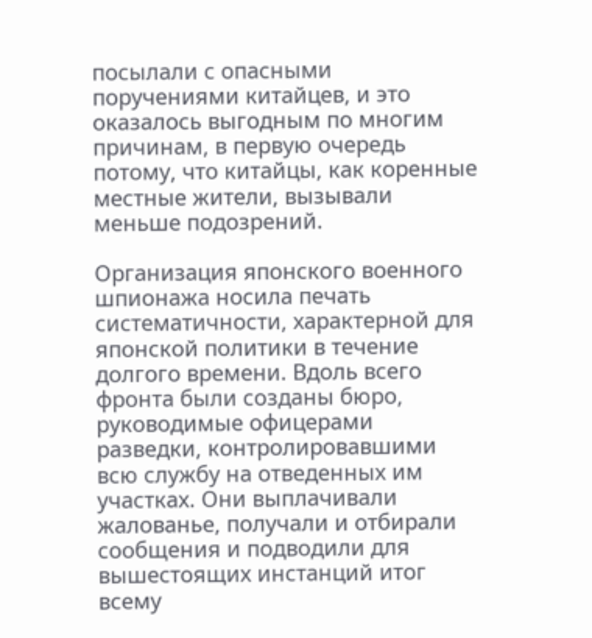посылали с опасными поручениями китайцев, и это оказалось выгодным по многим причинам, в первую очередь потому, что китайцы, как коренные местные жители, вызывали меньше подозрений.

Организация японского военного шпионажа носила печать систематичности, характерной для японской политики в течение долгого времени. Вдоль всего фронта были созданы бюро, руководимые офицерами разведки, контролировавшими всю службу на отведенных им участках. Они выплачивали жалованье, получали и отбирали сообщения и подводили для вышестоящих инстанций итог всему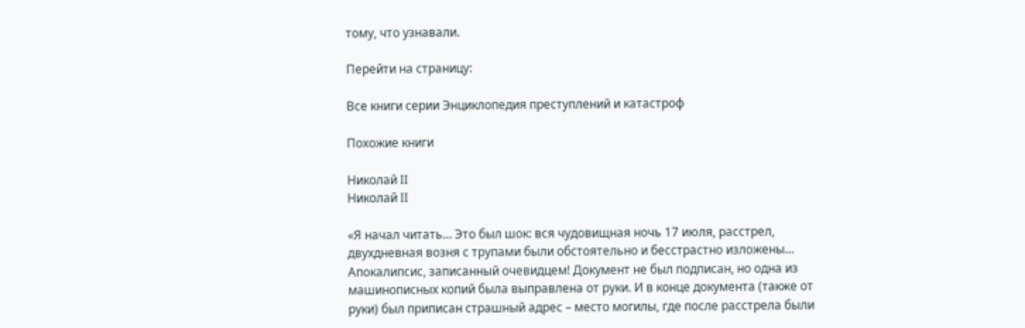тому, что узнавали.

Перейти на страницу:

Все книги серии Энциклопедия преступлений и катастроф

Похожие книги

Николай II
Николай II

«Я начал читать… Это был шок: вся чудовищная ночь 17 июля, расстрел, двухдневная возня с трупами были обстоятельно и бесстрастно изложены… Апокалипсис, записанный очевидцем! Документ не был подписан, но одна из машинописных копий была выправлена от руки. И в конце документа (также от руки) был приписан страшный адрес – место могилы, где после расстрела были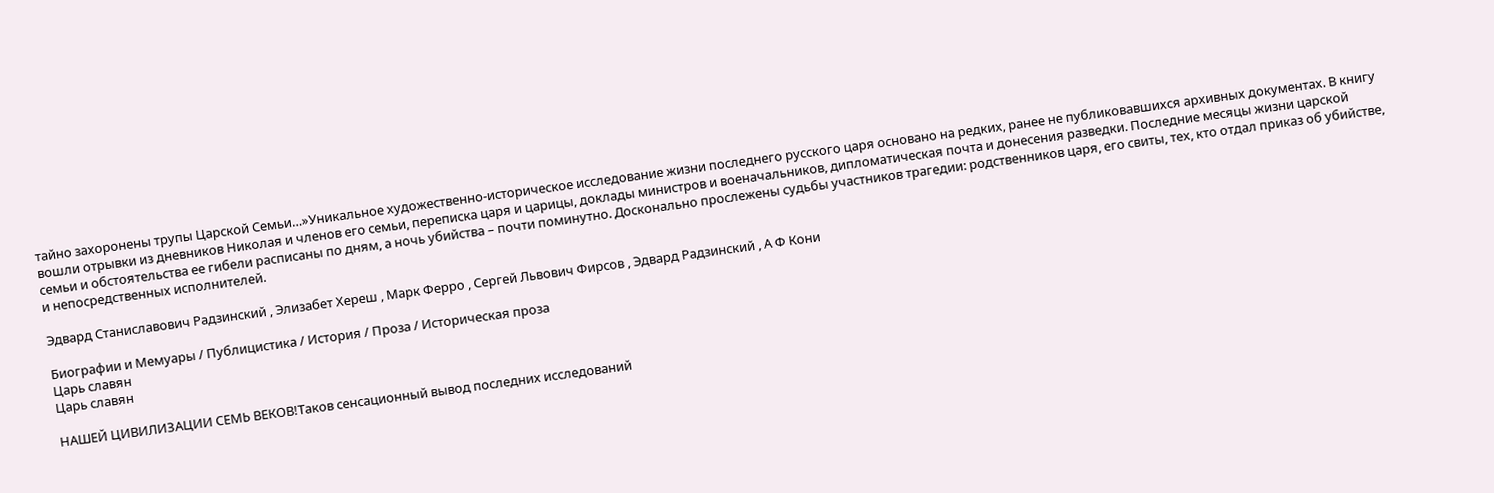тайно захоронены трупы Царской Семьи…»Уникальное художественно-историческое исследование жизни последнего русского царя основано на редких, ранее не публиковавшихся архивных документах. В книгу вошли отрывки из дневников Николая и членов его семьи, переписка царя и царицы, доклады министров и военачальников, дипломатическая почта и донесения разведки. Последние месяцы жизни царской семьи и обстоятельства ее гибели расписаны по дням, а ночь убийства – почти поминутно. Досконально прослежены судьбы участников трагедии: родственников царя, его свиты, тех, кто отдал приказ об убийстве, и непосредственных исполнителей.

Эдвард Станиславович Радзинский , Элизабет Хереш , Марк Ферро , Сергей Львович Фирсов , Эдвард Радзинский , А Ф Кони

Биографии и Мемуары / Публицистика / История / Проза / Историческая проза
Царь славян
Царь славян

НАШЕЙ ЦИВИЛИЗАЦИИ СЕМЬ ВЕКОВ!Таков сенсационный вывод последних исследований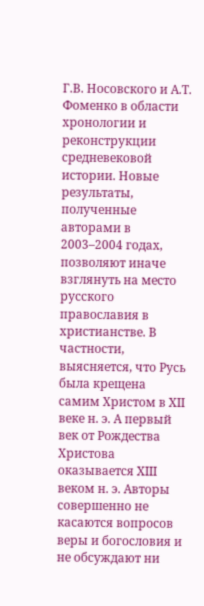Г.В. Носовского и А.Т. Фоменко в области хронологии и реконструкции средневековой истории. Новые результаты, полученные авторами в 2003–2004 годах, позволяют иначе взглянуть на место русского православия в христианстве. В частности, выясняется, что Русь была крещена самим Христом в XII веке н. э. А первый век от Рождества Христова оказывается XIII веком н. э. Авторы совершенно не касаются вопросов веры и богословия и не обсуждают ни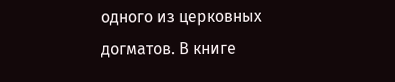одного из церковных догматов. В книге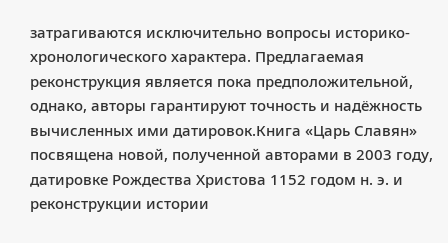затрагиваются исключительно вопросы историко-хронологического характера. Предлагаемая реконструкция является пока предположительной, однако, авторы гарантируют точность и надёжность вычисленных ими датировок.Книга «Царь Славян» посвящена новой, полученной авторами в 2003 году, датировке Рождества Христова 1152 годом н. э. и реконструкции истории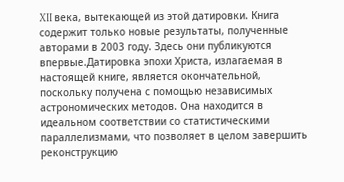XII века, вытекающей из этой датировки. Книга содержит только новые результаты, полученные авторами в 2003 году. Здесь они публикуются впервые.Датировка эпохи Христа, излагаемая в настоящей книге, является окончательной, поскольку получена с помощью независимых астрономических методов. Она находится в идеальном соответствии со статистическими параллелизмами, что позволяет в целом завершить реконструкцию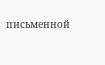письменной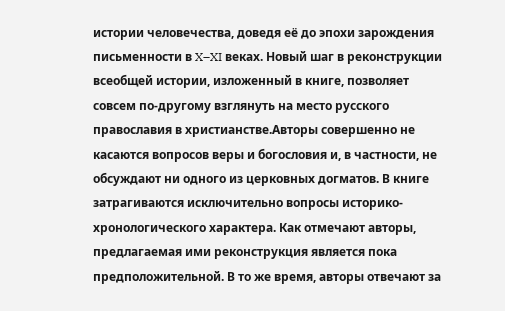истории человечества, доведя её до эпохи зарождения письменности в X–XI веках. Новый шаг в реконструкции всеобщей истории, изложенный в книге, позволяет совсем по-другому взглянуть на место русского православия в христианстве.Авторы совершенно не касаются вопросов веры и богословия и, в частности, не обсуждают ни одного из церковных догматов. В книге затрагиваются исключительно вопросы историко-хронологического характера. Как отмечают авторы, предлагаемая ими реконструкция является пока предположительной. В то же время, авторы отвечают за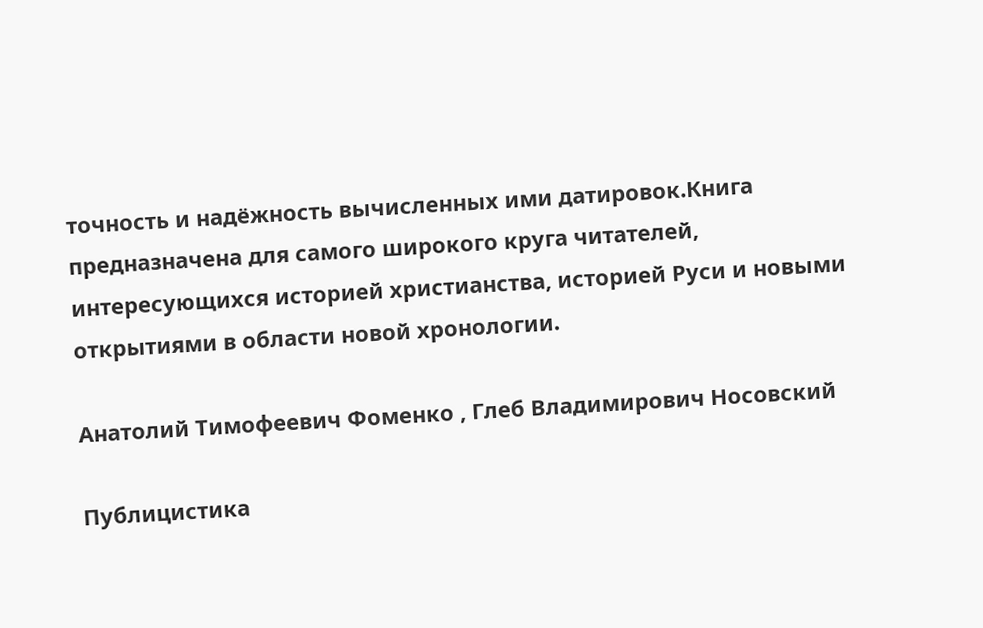точность и надёжность вычисленных ими датировок.Книга предназначена для самого широкого круга читателей, интересующихся историей христианства, историей Руси и новыми открытиями в области новой хронологии.

Анатолий Тимофеевич Фоменко , Глеб Владимирович Носовский

Публицистика